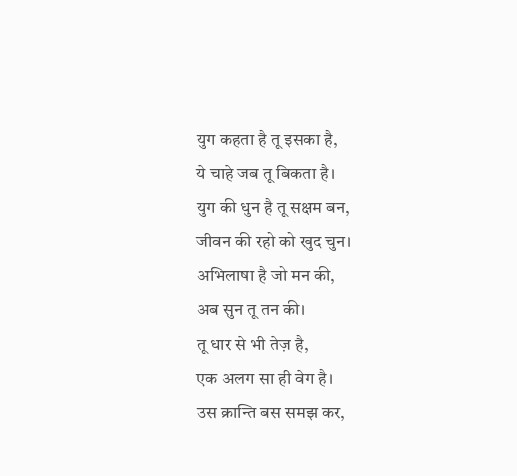युग कहता है तू इसका है,
ये चाहे जब तू बिकता है।
युग की धुन है तू सक्षम बन,
जीवन की रहो को खुद चुन।
अभिलाषा है जो मन की,
अब सुन तू तन की।
तू धार से भी तेज़ है,
एक अलग सा ही वेग है।
उस क्रान्ति बस समझ कर,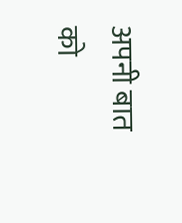अपनी बात को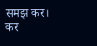समझ कर।
कर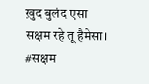ख़ुद बुलंद एसा
सक्षम रहे तू हैमेसा।
#सक्षम